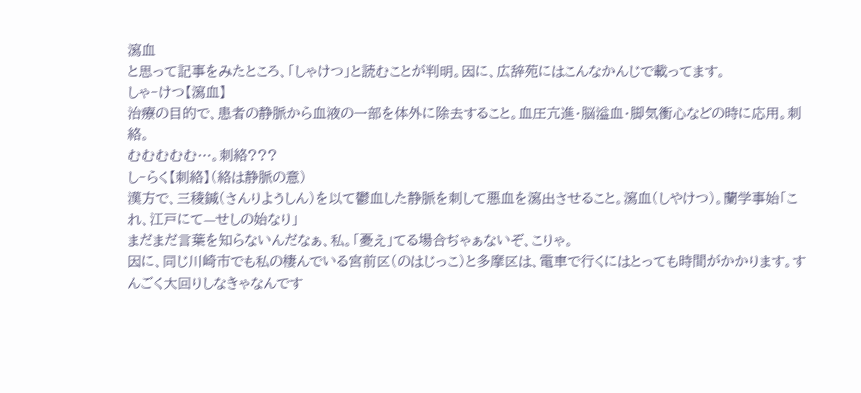瀉血
と思って記事をみたところ、「しゃけつ」と読むことが判明。因に、広辞苑にはこんなかんじで載ってます。
しゃ‐けつ【瀉血】
治療の目的で、患者の静脈から血液の一部を体外に除去すること。血圧亢進・脳溢血・脚気衝心などの時に応用。刺絡。
むむむむむ…。刺絡???
し‐らく【刺絡】(絡は静脈の意)
漢方で、三稜鍼(さんりようしん)を以て鬱血した静脈を刺して悪血を瀉出させること。瀉血(しやけつ)。蘭学事始「これ、江戸にて—せしの始なり」
まだまだ言葉を知らないんだなぁ、私。「憂え」てる場合ぢゃぁないぞ、こりゃ。
因に、同じ川崎市でも私の棲んでいる宮前区(のはじっこ)と多摩区は、電車で行くにはとっても時間がかかります。すんごく大回りしなきゃなんです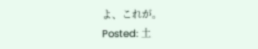よ、これが。
Posted: 土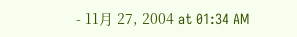- 11月 27, 2004 at 01:34 AM